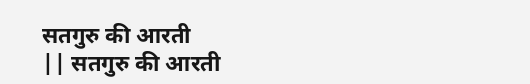सतगुरु की आरती
|| सतगुरु की आरती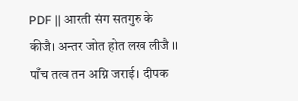PDF || आरती संग सतगुरु के कीजै। अन्तर जोत होत लख लीजै ।। पाँच तत्व तन अग्नि जराई। दीपक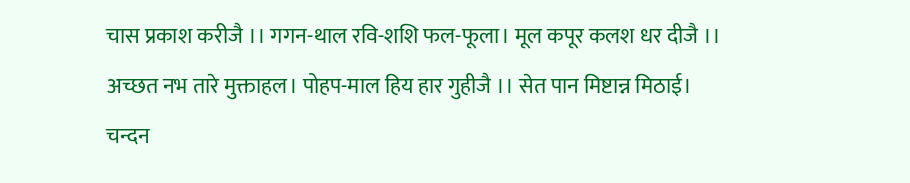चास प्रकाश करीजै ।। गगन-थाल रवि-शशि फल-फूला। मूल कपूर कलश धर दीजै ।। अच्छत नभ तारे मुक्ताहल। पोहप-माल हिय हार गुहीजै ।। सेत पान मिष्टान्न मिठाई। चन्दन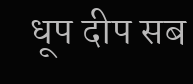धूप दीप सब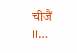चीजैं ।।…